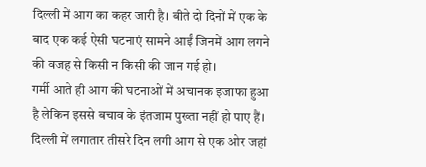दिल्ली में आग का कहर जारी है। बीते दो दिनों में एक के बाद एक कई ऐसी घटनाएं सामने आईं जिनमें आग लगने की वजह से किसी न किसी की जान गई हो।
गर्मी आते ही आग की घटनाओं में अचानक इजाफा हुआ है लेकिन इससे बचाव के इंतजाम पुख्ता नहीं हो पाए हैं।
दिल्ली में लगातार तीसरे दिन लगी आग से एक ओर जहां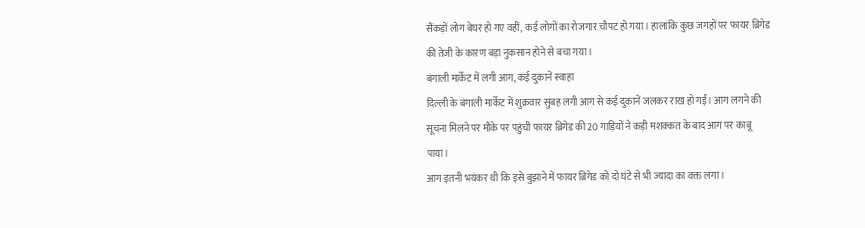सैंकड़ों लोग बेघर हो गए वहीं, कई लोगों का रोजगार चौपट हो गया। हालांकि कुछ जगहों पर फायर ब्रिगेड की तेजी के कारण बड़ा नुकसान होने से बचा गया।
बंगाली मार्केट में लगी आग, कई दुकानें स्वाहा
दिल्ली के बंगाली मार्केट में शुक्रवार सुबह लगी आग से कई दुकानें जलकर राख हो गईं। आग लगने की सूचना मिलने पर मौके पर पहुंची फायर ब्रिगेड की 20 गाड़ियों ने कड़ी मशक्कत के बाद आग पर काबू पाया।
आग इतनी भयंकर थी कि इसे बुझाने में फायर ब्रिगेड को दो घंटे से भी ज्यादा का वक्त लगा।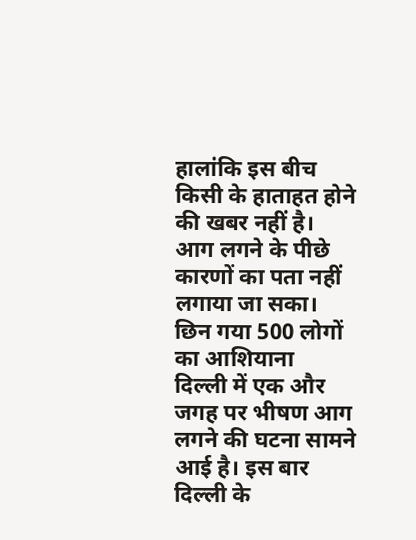हालांकि इस बीच किसी के हाताहत होने की खबर नहीं है।
आग लगने के पीछे कारणों का पता नहीं लगाया जा सका।
छिन गया 500 लोगों का आशियाना
दिल्ली में एक और जगह पर भीषण आग लगने की घटना सामने आई है। इस बार दिल्ली के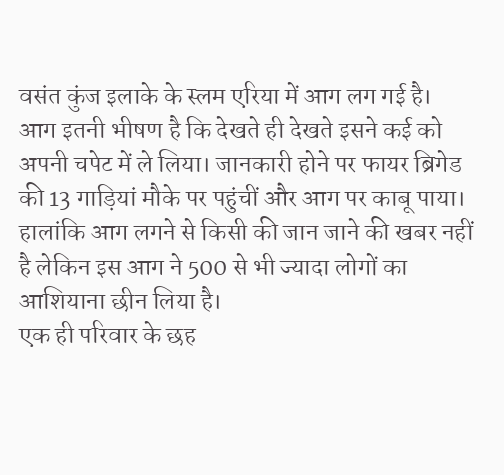वसंत कुंज इलाके के स्लम एरिया में आग लग गई है।
आग इतनी भीषण है कि देखते ही देखते इसने कई को अपनी चपेट में ले लिया। जानकारी होने पर फायर ब्रिगेड की 13 गाड़ियां मौके पर पहुंचीं और आग पर काबू पाया।
हालांकि आग लगने से किसी की जान जाने की खबर नहीं है लेकिन इस आग ने 500 से भी ज्यादा लोगों का आशियाना छीन लिया है।
एक ही परिवार के छह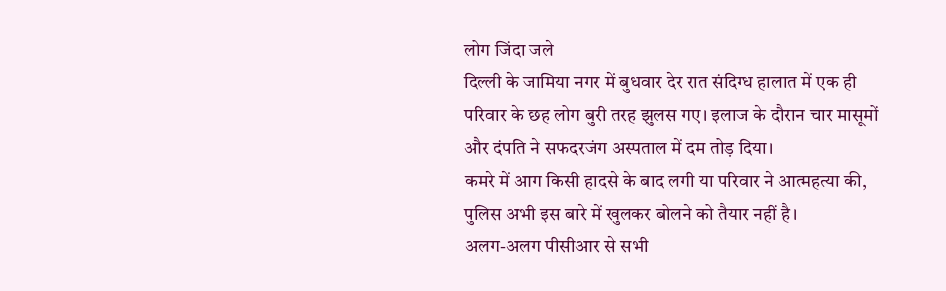लोग जिंदा जले
दिल्ली के जामिया नगर में बुधवार देर रात संदिग्ध हालात में एक ही परिवार के छह लोग बुरी तरह झुलस गए। इलाज के दौरान चार मासूमों और दंपति ने सफदरजंग अस्पताल में दम तोड़ दिया।
कमरे में आग किसी हादसे के बाद लगी या परिवार ने आत्महत्या की, पुलिस अभी इस बारे में खुलकर बोलने को तैयार नहीं है।
अलग-अलग पीसीआर से सभी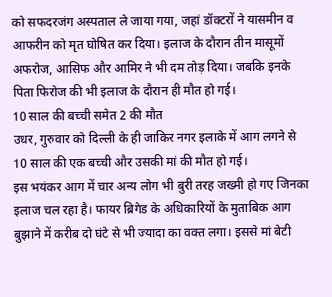को सफदरजंग अस्पताल ले जाया गया, जहां डॉक्टरों ने यासमीन व आफरीन को मृत घोषित कर दिया। इलाज के दौरान तीन मासूमों अफरोज, आसिफ और आमिर ने भी दम तोड़ दिया। जबकि इनके पिता फिरोज की भी इलाज के दौरान ही मौत हो गई।
10 साल की बच्ची समेत 2 की मौत
उधर, गुरुवार को दिल्ली के ही जाकिर नगर इलाके में आग लगने से 10 साल की एक बच्ची और उसकी मां की मौत हो गई।
इस भयंकर आग में चार अन्य लोग भी बुरी तरह जख्मी हो गए जिनका इलाज चल रहा है। फायर ब्रिगेड के अधिकारियों के मुताबिक आग बुझाने में करीब दो घंटे से भी ज्यादा का वक्त लगा। इससे मां बेटी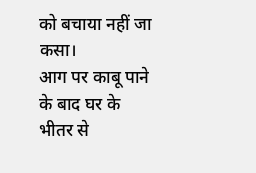को बचाया नहीं जा कसा।
आग पर काबू पाने के बाद घर के भीतर से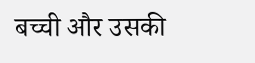बच्ची और उसकी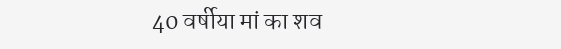40 वर्षीया मां का शव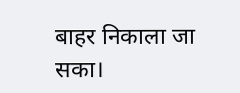बाहर निकाला जा सका।